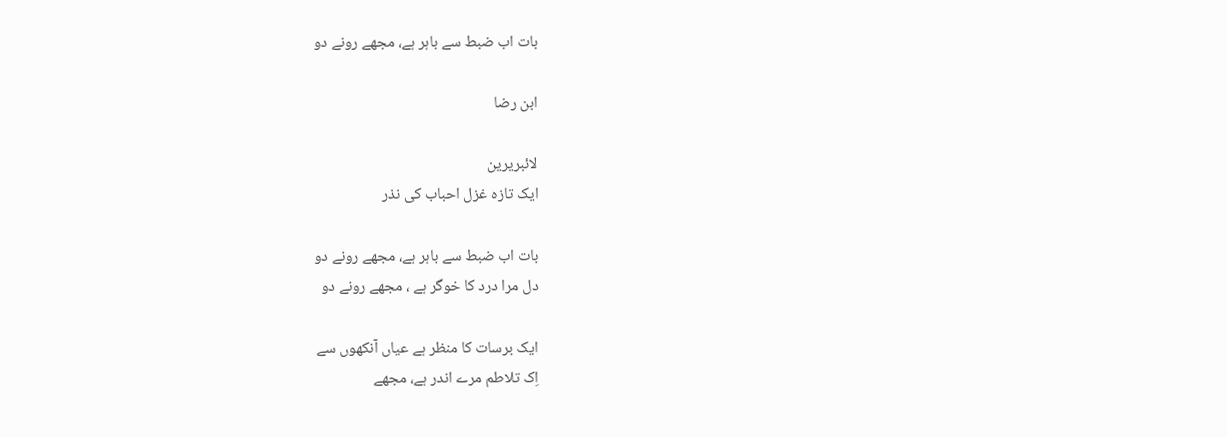بات اب ضبط سے باہر ہے، مجھے رونے دو

ابن رضا

لائبریرین
ایک تازہ غزل احباب کی نذر

بات اب ضبط سے باہر ہے، مجھے رونے دو
دل مرا درد کا خوگر ہے ، مجھے رونے دو

ایک برسات کا منظر ہے عیاں آنکھوں سے
اِک تلاطم مرے اندر ہے، مجھے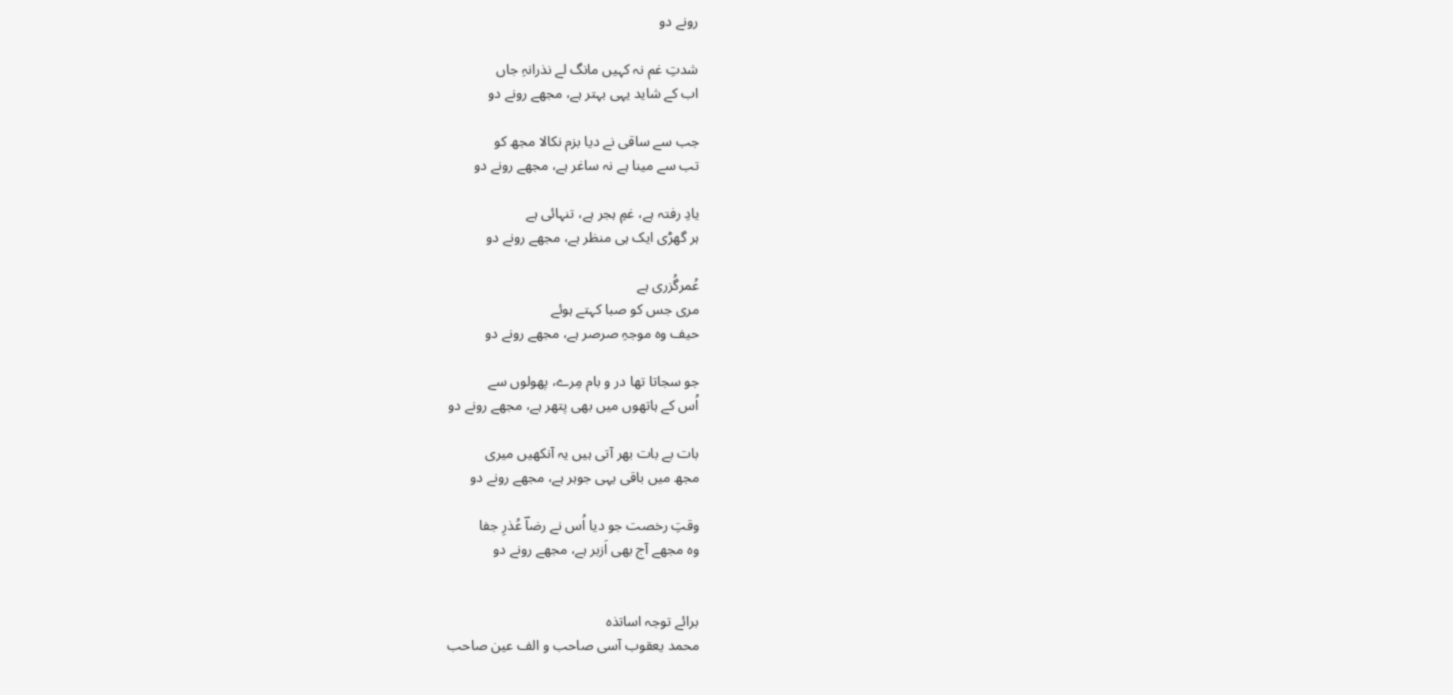رونے دو

شدتِ غم نہ کہیں مانگ لے نذرانہِ جاں
اب کے شاید یہی بہتر ہے، مجھے رونے دو

جب سے ساقی نے دیا بزم نکالا مجھ کو
تب سے مینا ہے نہ ساغر ہے، مجھے رونے دو

یادِ رفتہ ہے، غمِ ہجر ہے، تنہائی ہے
ہر گھڑی ایک ہی منظر ہے، مجھے رونے دو

عُمرگُزری ہے
مری جس کو صبا کہتے ہوئے
حیف وہ موجہِ صرصر ہے، مجھے رونے دو

جو سجاتا تھا در و بام مِرے، پھولوں سے
اُس کے ہاتھوں میں بھی پتھر ہے، مجھے رونے دو

بات بے بات بھر آتی ہیں یہ آنکھیں میری
مجھ میں باقی یہی جوہر ہے، مجھے رونے دو

وقتِ رخصت جو دیا اُس نے رضاؔ عُذرِ جفا
وہ مجھے آج بھی اَزبر ہے، مجھے رونے دو


برائے توجہ اساتذہ
محمد یعقوب آسی صاحب و الف عین صاحب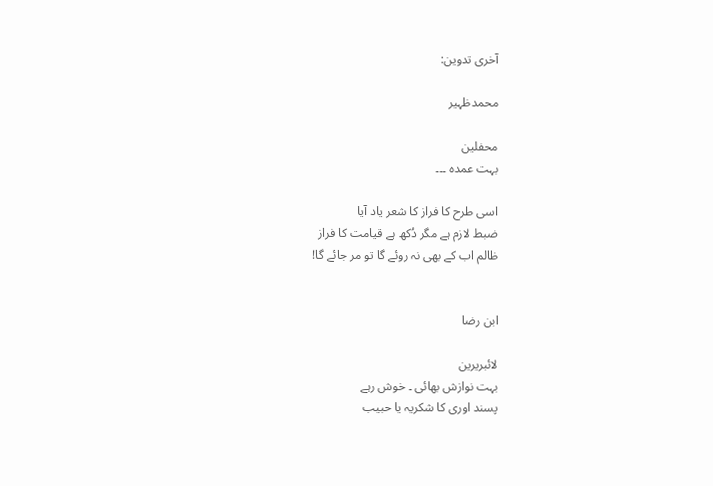آخری تدوین:

محمدظہیر

محفلین
بہت عمدہ ۔۔۔

اسی طرح کا فراز کا شعر یاد آیا
ضبط لازم ہے مگر دُکھ ہے قیامت کا فراز
ظالم اب کے بھی نہ روئے گا تو مر جائے گا!


ابن رضا

لائبریرین
بہت نوازش بھائی ۔ خوش رہے
پسند اوری کا شکریہ یا حبیب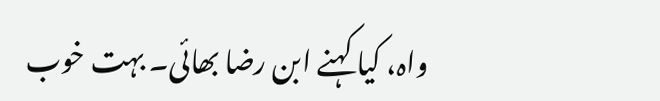واہ، کیا کہنے ابن رضا بھائی۔ بہت خوب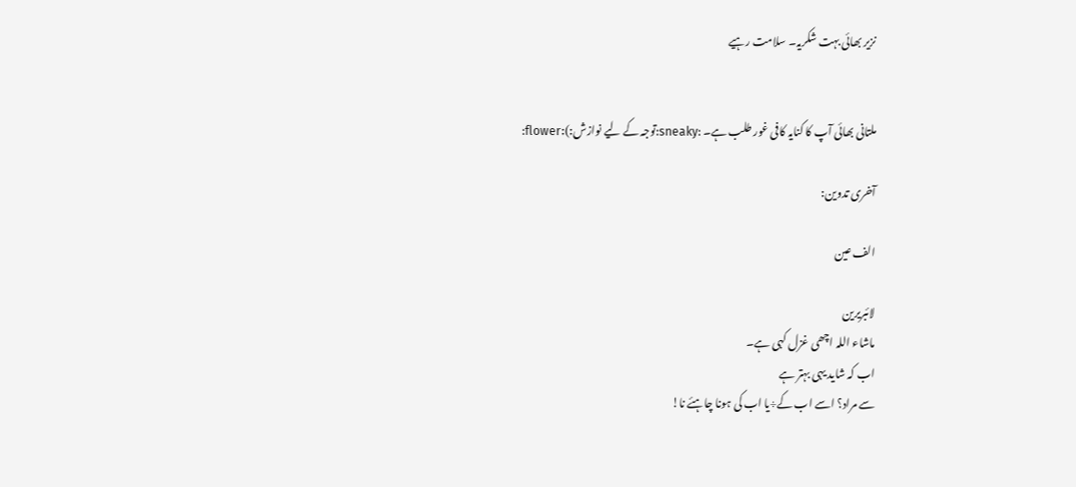نزیر بھائی بہت شکریہ۔ سلامت رہیے


ملتانی بھائی آپ کا کنایہ کافی غور طلب ہے۔ :sneaky:توجہ کے لیے نوازش:):flower:

آخری تدوین:

الف عین

لائبریرین
ماشاء اللہ اچھی غزل کہی ہے۔
اب کہ شاید یہی بہتر ہے
سے مراد؟ اسے اب کے÷یا اب کی ہونا چاہئے نا!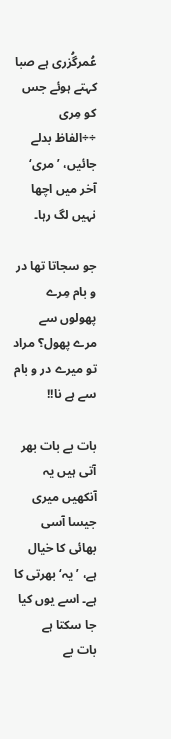عُمرگُزری ہے صبا کہتے ہوئے جس کو مِری
÷÷الفاظ بدلے جائیں، ’مری‘ آخر میں اچھا نہیں لگ رہا۔

جو سجاتا تھا در و بام مِرے پھولوں سے
مرے پھول؟ مراد تو میرے در و بام سے ہے نا!!

بات بے بات بھر آتی ہیں یہ آنکھیں میری
جیسا آسی بھائی کا خیال ہے، ’یہ‘ بھرتی کا ہے۔ اسے یوں کیا جا سکتا ہے
بات بے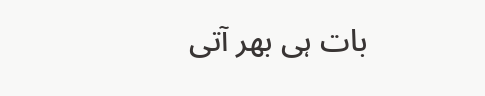بات ہی بھر آتی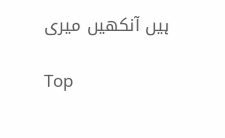ہیں آنکھیں میری

Top